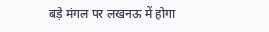बड़े मंगल पर लखनऊ में होगा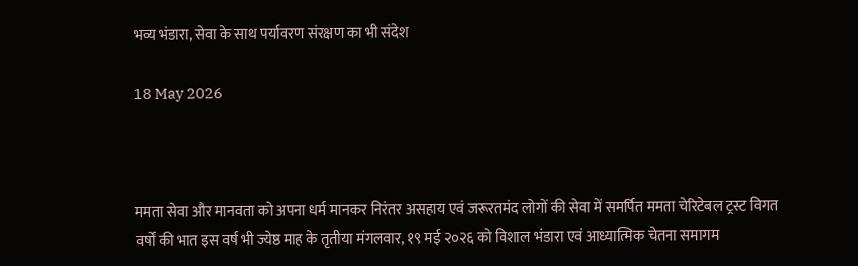भव्य भंडारा, सेवा के साथ पर्यावरण संरक्षण का भी संदेश

18 May 2026



ममता सेवा और मानवता को अपना धर्म मानकर निरंतर असहाय एवं जरूरतमंद लोगों की सेवा में समर्पित ममता चेरिटेबल ट्रस्ट विगत वर्षों की भात इस वर्ष भी ज्येष्ठ माह के तृतीया मंगलवार, १९ मई २०२६ को विशाल भंडारा एवं आध्यात्मिक चेतना समागम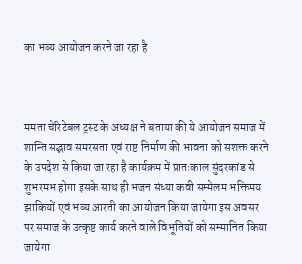का भव्य आयोजन करने जा रहा है



ममता चेरिटेबल ट्रस्ट के अध्यक्ष ने बताया की ये आयोजन समाज में शान्ति सद्भाव समरसता एवं राष्ट निर्माण की भावना को सशक्त करने के उपदेश से किया जा रहा है कार्यक्रम में प्रातःकाल सुंदरकांड से शुभरमभ होगा इसके साथ ही भजन संध्या कवी सम्मेलम भक्तिमय झाकियों एवं भव्य आरती का आयोजन किया जायेगा इस अवसर पर समाज के उत्कृष्ट कार्य करने वाले विभूतियों को सम्मानित किया जायेगा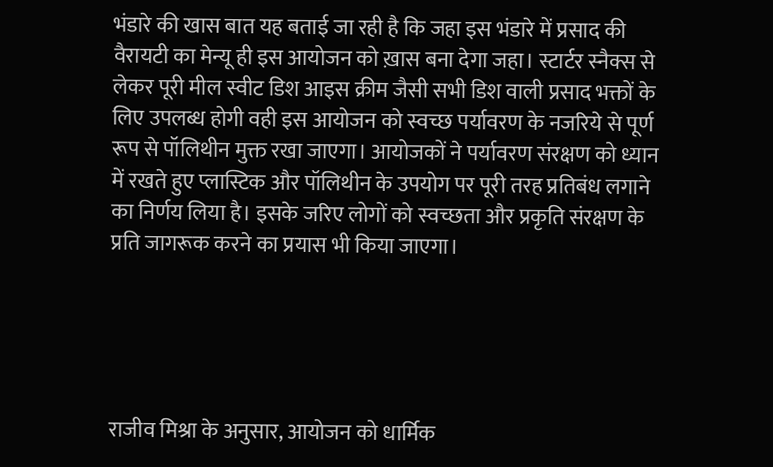भंडारे की खास बात यह बताई जा रही है कि जहा इस भंडारे में प्रसाद की वैरायटी का मेन्यू ही इस आयोजन को ख़ास बना देगा जहा। स्टार्टर स्नैक्स से लेकर पूरी मील स्वीट डिश आइस क्रीम जैसी सभी डिश वाली प्रसाद भक्तों के  लिए उपलब्ध होगी वही इस आयोजन को स्वच्छ पर्यावरण के नजरिये से पूर्ण रूप से पॉलिथीन मुक्त रखा जाएगा। आयोजकों ने पर्यावरण संरक्षण को ध्यान में रखते हुए प्लास्टिक और पॉलिथीन के उपयोग पर पूरी तरह प्रतिबंध लगाने का निर्णय लिया है। इसके जरिए लोगों को स्वच्छता और प्रकृति संरक्षण के प्रति जागरूक करने का प्रयास भी किया जाएगा।





राजीव मिश्रा के अनुसार, आयोजन को धार्मिक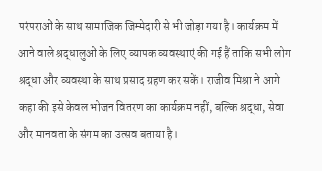परंपराओं के साथ सामाजिक जिम्मेदारी से भी जोड़ा गया है। कार्यक्रम में आने वाले श्रद्धालुओं के लिए व्यापक व्यवस्थाएं की गई हैं ताकि सभी लोग श्रद्धा और व्यवस्था के साथ प्रसाद ग्रहण कर सकें। राजीव मिश्रा ने आगे कहा की इसे केवल भोजन वितरण का कार्यक्रम नहीं, बल्कि श्रद्धा, सेवा और मानवता के संगम का उत्सव बताया है।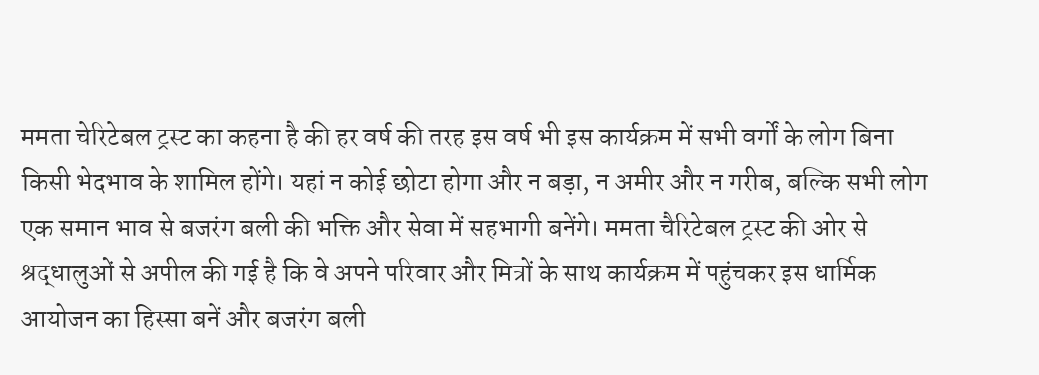ममता चेरिटेबल ट्रस्ट का कहना है की हर वर्ष की तरह इस वर्ष भी इस कार्यक्रम में सभी वर्गों के लोग बिना किसी भेदभाव के शामिल होंगे। यहां न कोई छोटा होगा और न बड़ा, न अमीर और न गरीब, बल्कि सभी लोग एक समान भाव से बजरंग बली की भक्ति और सेवा में सहभागी बनेंगे। ममता चैरिटेबल ट्रस्ट की ओर से श्रद्धालुओं से अपील की गई है कि वे अपने परिवार और मित्रों के साथ कार्यक्रम में पहुंचकर इस धार्मिक आयोजन का हिस्सा बनें और बजरंग बली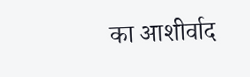का आशीर्वाद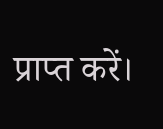प्राप्त करें।